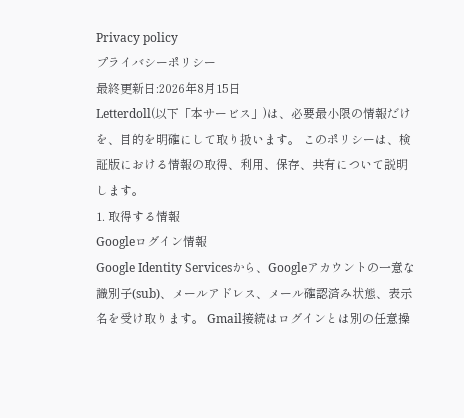Privacy policy
プライバシーポリシー
最終更新日:2026年8月15日
Letterdoll(以下「本サービス」)は、必要最小限の情報だけを、目的を明確にして取り扱います。 このポリシーは、検証版における情報の取得、利用、保存、共有について説明します。
1. 取得する情報
Googleログイン情報
Google Identity Servicesから、Googleアカウントの一意な識別子(sub)、メールアドレス、メール確認済み状態、表示名を受け取ります。 Gmail接続はログインとは別の任意操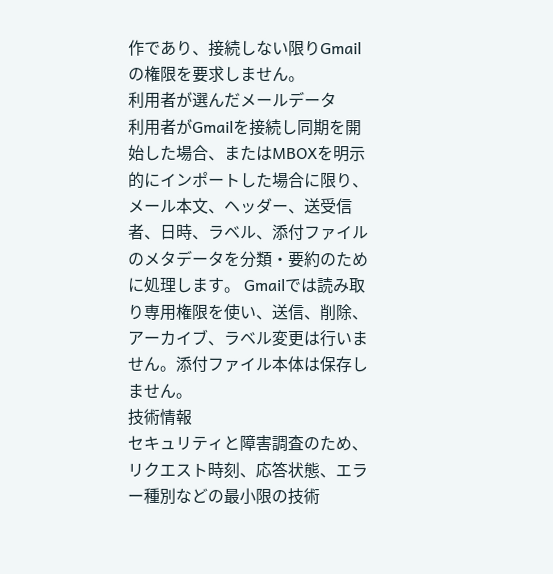作であり、接続しない限りGmailの権限を要求しません。
利用者が選んだメールデータ
利用者がGmailを接続し同期を開始した場合、またはMBOXを明示的にインポートした場合に限り、メール本文、ヘッダー、送受信者、日時、ラベル、添付ファイルのメタデータを分類・要約のために処理します。 Gmailでは読み取り専用権限を使い、送信、削除、アーカイブ、ラベル変更は行いません。添付ファイル本体は保存しません。
技術情報
セキュリティと障害調査のため、リクエスト時刻、応答状態、エラー種別などの最小限の技術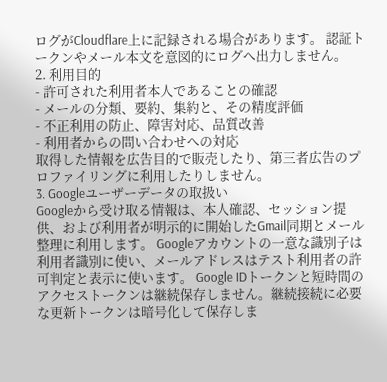ログがCloudflare上に記録される場合があります。 認証トークンやメール本文を意図的にログへ出力しません。
2. 利用目的
- 許可された利用者本人であることの確認
- メールの分類、要約、集約と、その精度評価
- 不正利用の防止、障害対応、品質改善
- 利用者からの問い合わせへの対応
取得した情報を広告目的で販売したり、第三者広告のプロファイリングに利用したりしません。
3. Googleユーザーデータの取扱い
Googleから受け取る情報は、本人確認、セッション提供、および利用者が明示的に開始したGmail同期とメール整理に利用します。 Googleアカウントの一意な識別子は利用者識別に使い、メールアドレスはテスト利用者の許可判定と表示に使います。 Google IDトークンと短時間のアクセストークンは継続保存しません。継続接続に必要な更新トークンは暗号化して保存しま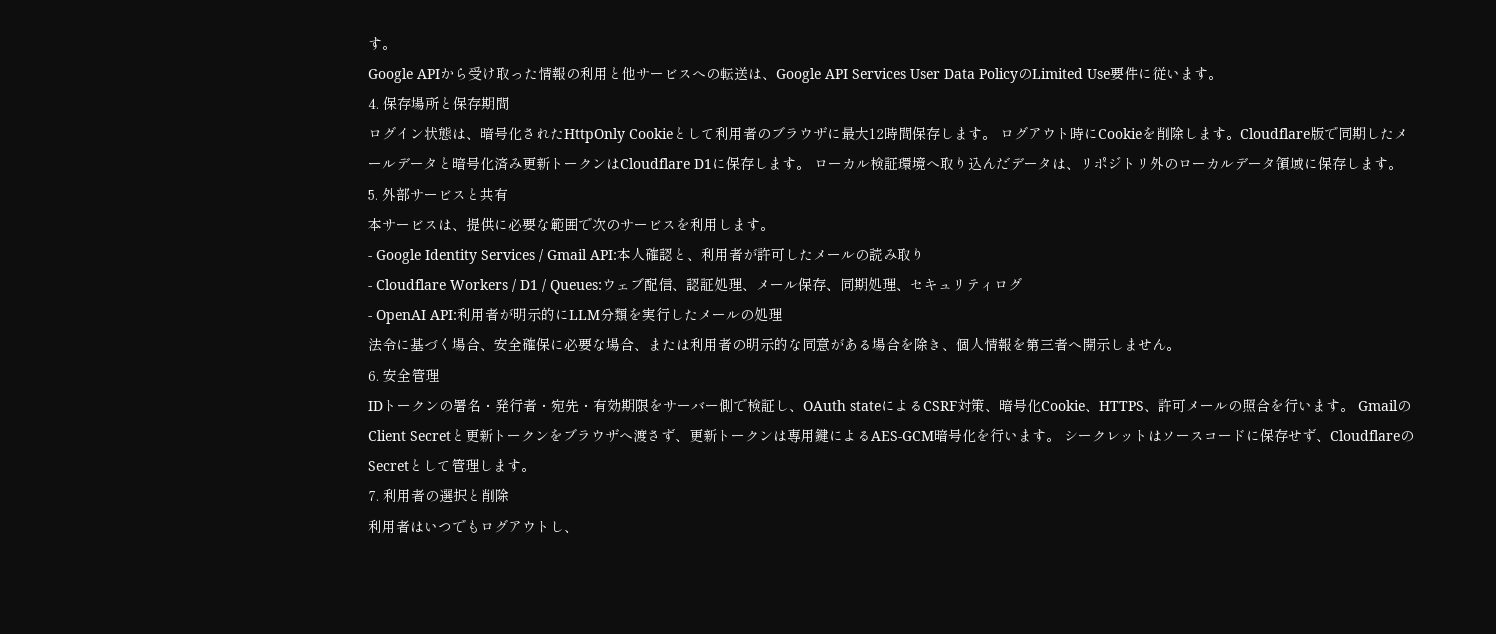す。
Google APIから受け取った情報の利用と他サービスへの転送は、Google API Services User Data PolicyのLimited Use要件に従います。
4. 保存場所と保存期間
ログイン状態は、暗号化されたHttpOnly Cookieとして利用者のブラウザに最大12時間保存します。 ログアウト時にCookieを削除します。Cloudflare版で同期したメールデータと暗号化済み更新トークンはCloudflare D1に保存します。 ローカル検証環境へ取り込んだデータは、リポジトリ外のローカルデータ領域に保存します。
5. 外部サービスと共有
本サービスは、提供に必要な範囲で次のサービスを利用します。
- Google Identity Services / Gmail API:本人確認と、利用者が許可したメールの読み取り
- Cloudflare Workers / D1 / Queues:ウェブ配信、認証処理、メール保存、同期処理、セキュリティログ
- OpenAI API:利用者が明示的にLLM分類を実行したメールの処理
法令に基づく場合、安全確保に必要な場合、または利用者の明示的な同意がある場合を除き、個人情報を第三者へ開示しません。
6. 安全管理
IDトークンの署名・発行者・宛先・有効期限をサーバー側で検証し、OAuth stateによるCSRF対策、暗号化Cookie、HTTPS、許可メールの照合を行います。 GmailのClient Secretと更新トークンをブラウザへ渡さず、更新トークンは専用鍵によるAES-GCM暗号化を行います。 シークレットはソースコードに保存せず、CloudflareのSecretとして管理します。
7. 利用者の選択と削除
利用者はいつでもログアウトし、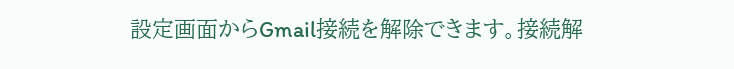設定画面からGmail接続を解除できます。接続解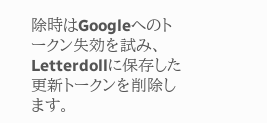除時はGoogleへのトークン失効を試み、Letterdollに保存した更新トークンを削除します。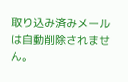取り込み済みメールは自動削除されません。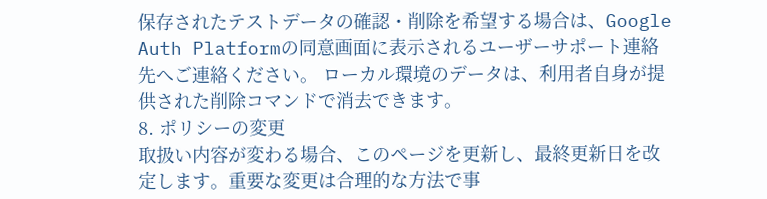保存されたテストデータの確認・削除を希望する場合は、Google Auth Platformの同意画面に表示されるユーザーサポート連絡先へご連絡ください。 ローカル環境のデータは、利用者自身が提供された削除コマンドで消去できます。
8. ポリシーの変更
取扱い内容が変わる場合、このページを更新し、最終更新日を改定します。重要な変更は合理的な方法で事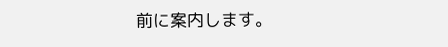前に案内します。